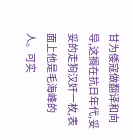甘为倭寇做翻译和向导,这搁在抗日年代,妥妥的走狗汉奸一枚,表面上他是毛海峰的人。可实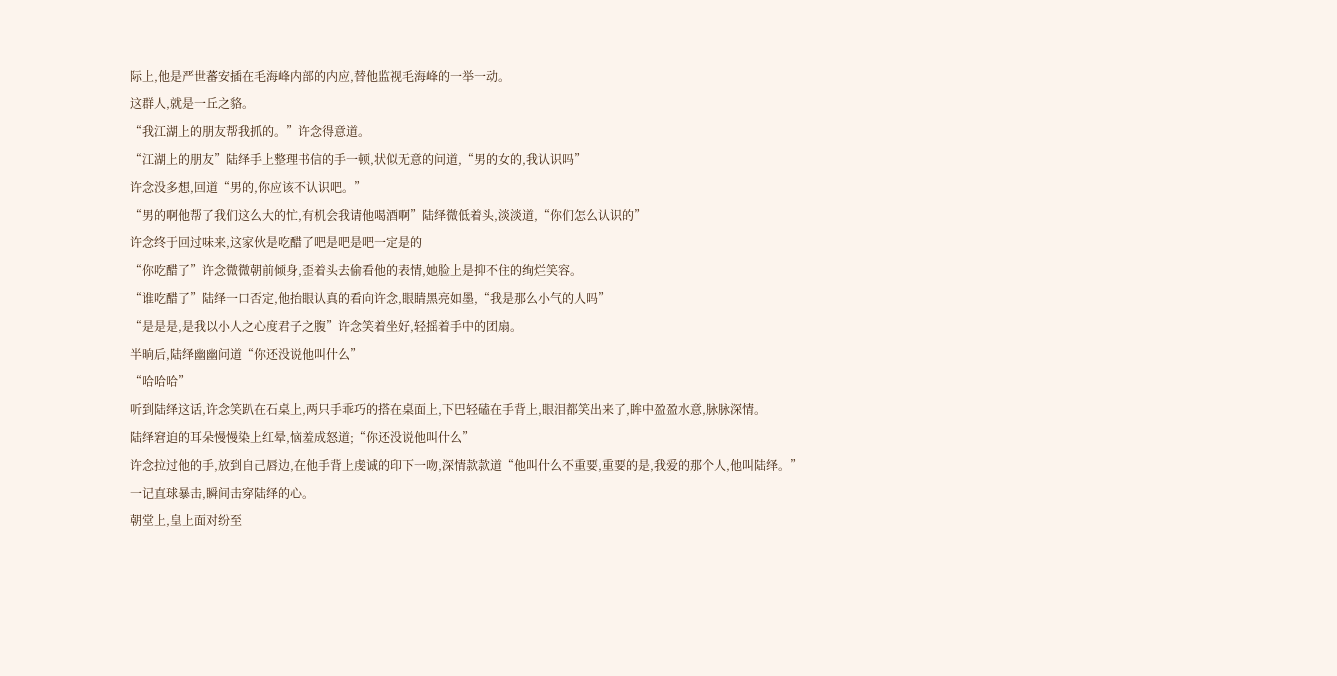际上,他是严世蕃安插在毛海峰内部的内应,替他监视毛海峰的一举一动。
这群人,就是一丘之貉。
“我江湖上的朋友帮我抓的。”许念得意道。
“江湖上的朋友”陆绎手上整理书信的手一顿,状似无意的问道,“男的女的,我认识吗”
许念没多想,回道“男的,你应该不认识吧。”
“男的啊他帮了我们这么大的忙,有机会我请他喝酒啊”陆绎微低着头,淡淡道,“你们怎么认识的”
许念终于回过味来,这家伙是吃醋了吧是吧是吧一定是的
“你吃醋了”许念微微朝前倾身,歪着头去偷看他的表情,她脸上是抑不住的绚烂笑容。
“谁吃醋了”陆绎一口否定,他抬眼认真的看向许念,眼睛黑亮如墨,“我是那么小气的人吗”
“是是是,是我以小人之心度君子之腹”许念笑着坐好,轻摇着手中的团扇。
半晌后,陆绎幽幽问道“你还没说他叫什么”
“哈哈哈”
听到陆绎这话,许念笑趴在石桌上,两只手乖巧的搭在桌面上,下巴轻磕在手背上,眼泪都笑出来了,眸中盈盈水意,脉脉深情。
陆绎窘迫的耳朵慢慢染上红晕,恼羞成怒道;“你还没说他叫什么”
许念拉过他的手,放到自己唇边,在他手背上虔诚的印下一吻,深情款款道“他叫什么不重要,重要的是,我爱的那个人,他叫陆绎。”
一记直球暴击,瞬间击穿陆绎的心。
朝堂上,皇上面对纷至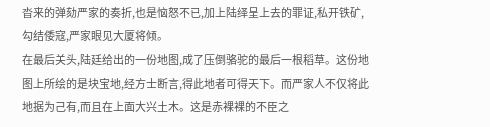沓来的弹劾严家的奏折,也是恼怒不已,加上陆绎呈上去的罪证,私开铁矿,勾结倭寇,严家眼见大厦将倾。
在最后关头,陆廷给出的一份地图,成了压倒骆驼的最后一根稻草。这份地图上所绘的是块宝地,经方士断言,得此地者可得天下。而严家人不仅将此地据为己有,而且在上面大兴土木。这是赤裸裸的不臣之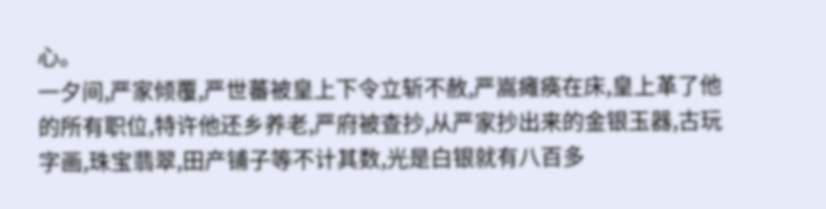心。
一夕间,严家倾覆,严世蕃被皇上下令立斩不赦,严嵩瘫痪在床,皇上革了他的所有职位,特许他还乡养老,严府被查抄,从严家抄出来的金银玉器,古玩字画,珠宝翡翠,田产铺子等不计其数,光是白银就有八百多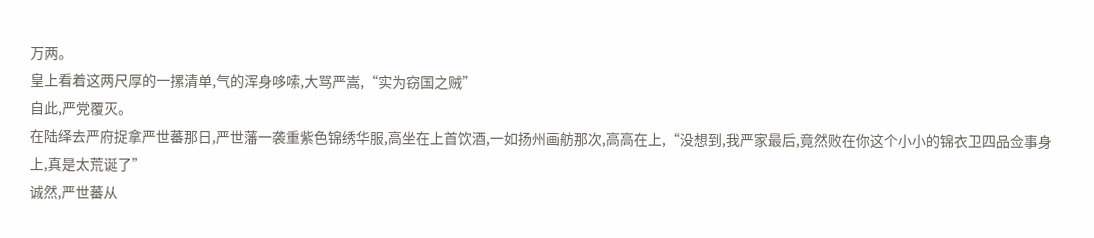万两。
皇上看着这两尺厚的一摞清单,气的浑身哆嗦,大骂严嵩,“实为窃国之贼”
自此,严党覆灭。
在陆绎去严府捉拿严世蕃那日,严世藩一袭重紫色锦绣华服,高坐在上首饮酒,一如扬州画舫那次,高高在上,“没想到,我严家最后,竟然败在你这个小小的锦衣卫四品佥事身上,真是太荒诞了”
诚然,严世蕃从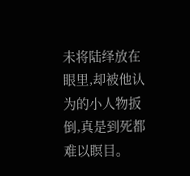未将陆绎放在眼里,却被他认为的小人物扳倒,真是到死都难以瞑目。